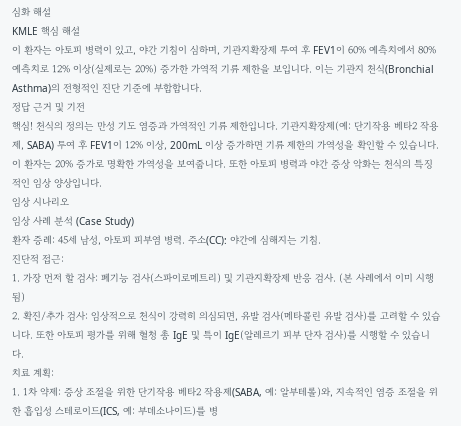심화 해설
KMLE 핵심 해설
이 환자는 아토피 병력이 있고, 야간 기침이 심하며, 기관지확장제 투여 후 FEV1이 60% 예측치에서 80% 예측치로 12% 이상(실제로는 20%) 증가한 가역적 기류 제한을 보입니다. 이는 기관지 천식(Bronchial Asthma)의 전형적인 진단 기준에 부합합니다.
정답 근거 및 기전
핵심! 천식의 정의는 만성 기도 염증과 가역적인 기류 제한입니다. 기관지확장제(예: 단기작용 베타2 작용제, SABA) 투여 후 FEV1이 12% 이상, 200mL 이상 증가하면 기류 제한의 가역성을 확인할 수 있습니다. 이 환자는 20% 증가로 명확한 가역성을 보여줍니다. 또한 아토피 병력과 야간 증상 악화는 천식의 특징적인 임상 양상입니다.
임상 시나리오
임상 사례 분석 (Case Study)
환자 증례: 45세 남성, 아토피 피부염 병력. 주소(CC): 야간에 심해지는 기침.
진단적 접근:
1. 가장 먼저 할 검사: 폐기능 검사(스파이로메트리) 및 기관지확장제 반응 검사. (본 사례에서 이미 시행됨)
2. 확진/추가 검사: 임상적으로 천식이 강력히 의심되면, 유발 검사(메타콜린 유발 검사)를 고려할 수 있습니다. 또한 아토피 평가를 위해 혈청 총 IgE 및 특이 IgE(알레르기 피부 단자 검사)를 시행할 수 있습니다.
치료 계획:
1. 1차 약제: 증상 조절을 위한 단기작용 베타2 작용제(SABA, 예: 알부테롤)와, 지속적인 염증 조절을 위한 흡입성 스테로이드(ICS, 예: 부데소나이드)를 병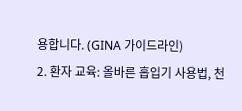용합니다. (GINA 가이드라인)
2. 환자 교육: 올바른 흡입기 사용법, 천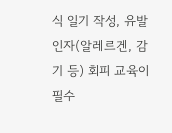식 일기 작성, 유발 인자(알레르겐, 감기 등) 회피 교육이 필수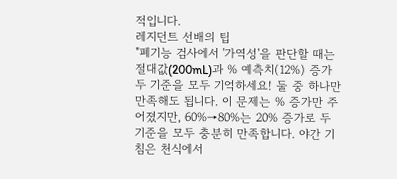적입니다.
레지던트 선배의 팁
"폐기능 검사에서 '가역성'을 판단할 때는 절대값(200mL)과 % 예측치(12%) 증가 두 기준을 모두 기억하세요! 둘 중 하나만 만족해도 됩니다. 이 문제는 % 증가만 주어졌지만, 60%→80%는 20% 증가로 두 기준을 모두 충분히 만족합니다. 야간 기침은 천식에서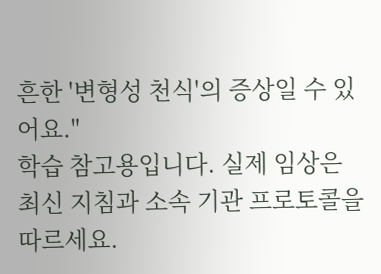흔한 '변형성 천식'의 증상일 수 있어요."
학습 참고용입니다. 실제 임상은 최신 지침과 소속 기관 프로토콜을 따르세요.